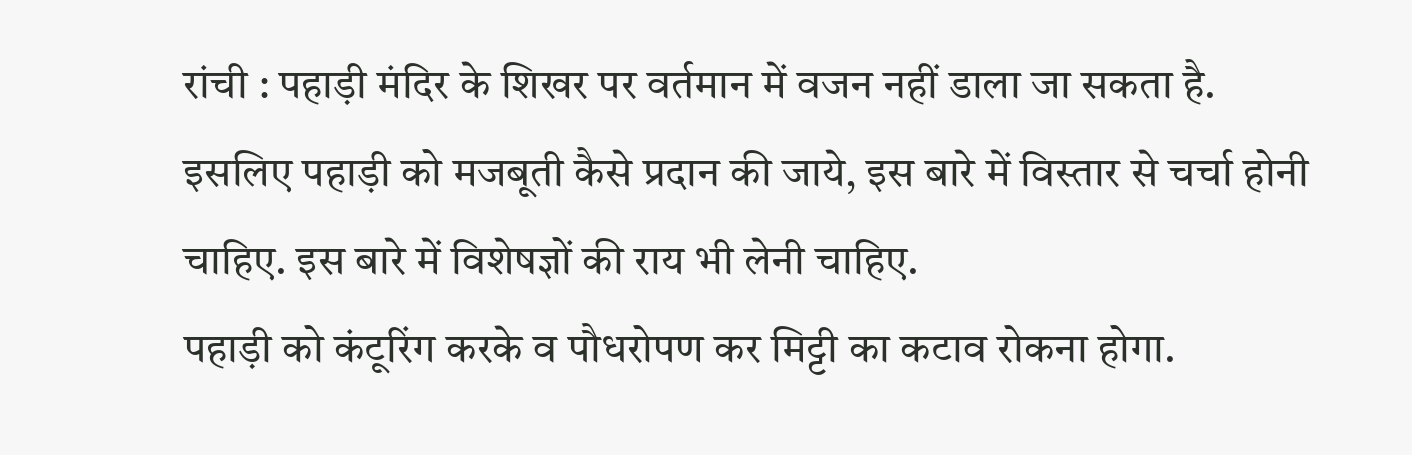रांची : पहाड़ी मंदिर के शिखर पर वर्तमान में वजन नहीं डाला जा सकता है. इसलिए पहाड़ी को मजबूती कैसे प्रदान की जाये, इस बारे में विस्तार से चर्चा होनी चाहिए. इस बारे में विशेषज्ञों की राय भी लेनी चाहिए.
पहाड़ी को कंटूरिंग करके व पौधरोपण कर मिट्टी का कटाव रोकना होगा.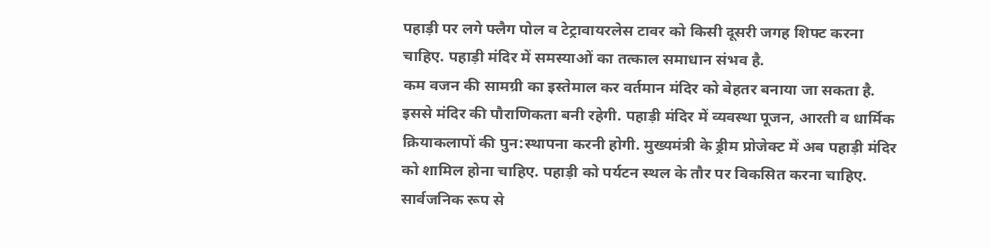पहाड़ी पर लगे फ्लैग पोल व टेट्रावायरलेस टावर को किसी दूसरी जगह शिफ्ट करना चाहिए. पहाड़ी मंदिर में समस्याओं का तत्काल समाधान संभव है.
कम वजन की सामग्री का इस्तेमाल कर वर्तमान मंदिर को बेहतर बनाया जा सकता है. इससे मंदिर की पौराणिकता बनी रहेगी. पहाड़ी मंदिर में व्यवस्था पूजन, आरती व धार्मिक क्रियाकलापों की पुन:स्थापना करनी होगी. मुख्यमंत्री के ड्रीम प्रोजेक्ट में अब पहाड़ी मंदिर को शामिल होना चाहिए. पहाड़ी को पर्यटन स्थल के तौर पर विकसित करना चाहिए. सार्वजनिक रूप से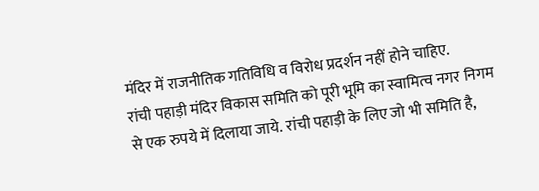मंदिर में राजनीतिक गतिविधि व विरोध प्रदर्शन नहीं होने चाहिए.
रांची पहाड़ी मंदिर विकास समिति को पूरी भूमि का स्वामित्व नगर निगम से एक रुपये में दिलाया जाये. रांची पहाड़ी के लिए जो भी समिति है,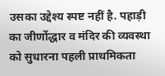उसका उद्देश्य स्पष्ट नहीं है. पहाड़ी का जीर्णोद्धार व मंदिर की व्यवस्था को सुधारना पहली प्राथमिकता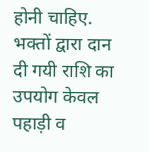होनी चाहिए. भक्तों द्वारा दान दी गयी राशि का उपयोग केवल पहाड़ी व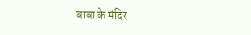बाबा के मंदिर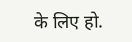के लिए हो.